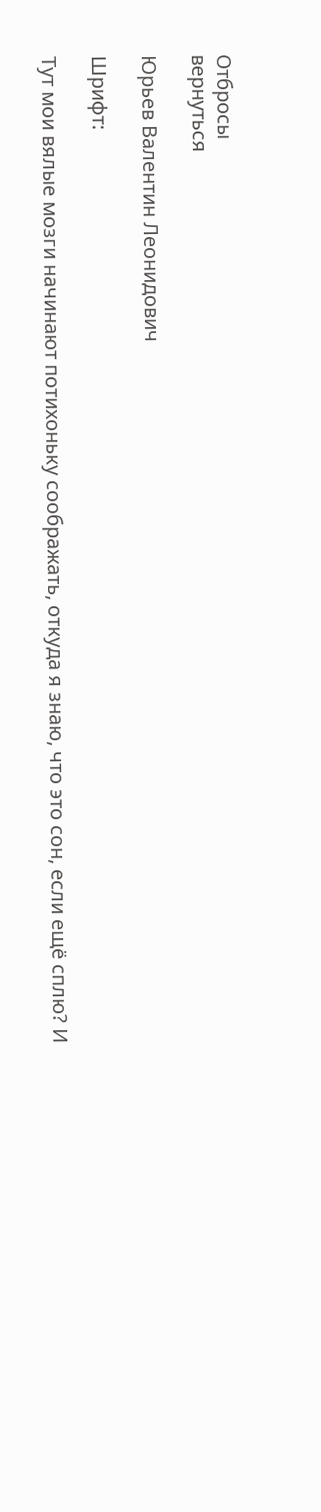Отбросы
вернуться

Юрьев Валентин Леонидович

Шрифт:

Тут мои вялые мозги начинают потихоньку соображать, откуда я знаю, что это сон, если ещё сплю? И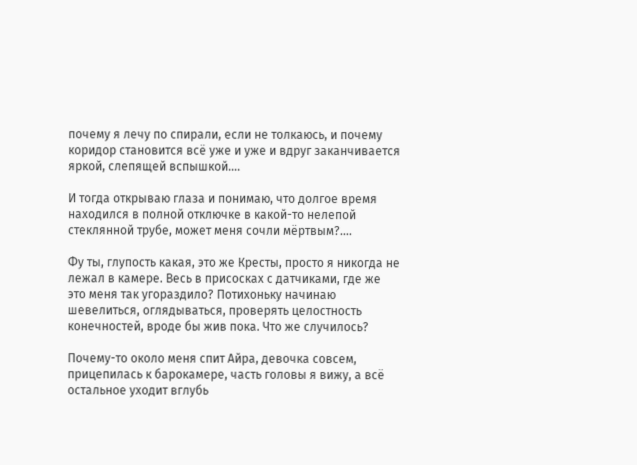почему я лечу по спирали, если не толкаюсь, и почему коридор становится всё уже и уже и вдруг заканчивается яркой, слепящей вспышкой….

И тогда открываю глаза и понимаю, что долгое время находился в полной отключке в какой-то нелепой стеклянной трубе, может меня сочли мёртвым?….

Фу ты, глупость какая, это же Кресты, просто я никогда не лежал в камере. Весь в присосках с датчиками, где же это меня так угораздило? Потихоньку начинаю шевелиться, оглядываться, проверять целостность конечностей, вроде бы жив пока. Что же случилось?

Почему-то около меня спит Айра, девочка совсем, прицепилась к барокамере, часть головы я вижу, а всё остальное уходит вглубь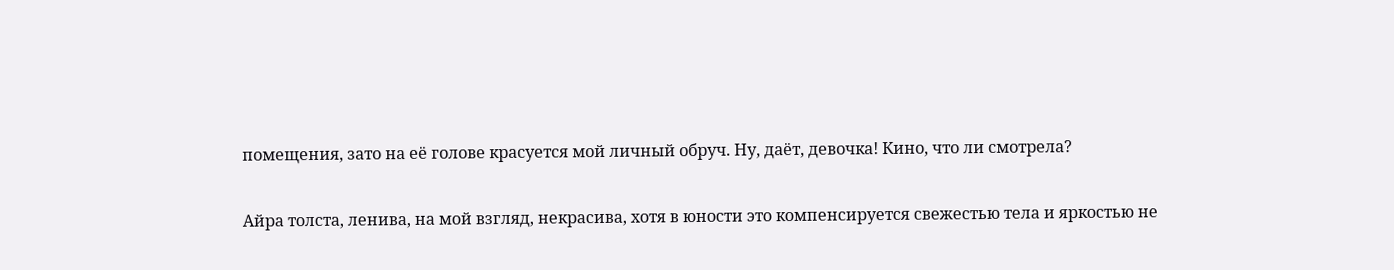помещения, зато на её голове красуется мой личный обруч. Ну, даёт, девочка! Кино, что ли смотрела?

Айра толста, ленива, на мой взгляд, некрасива, хотя в юности это компенсируется свежестью тела и яркостью не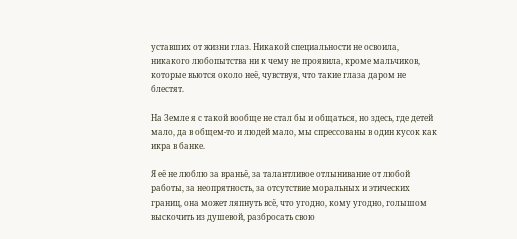уставших от жизни глаз. Никакой специальности не освоила, никакого любопытства ни к чему не проявила, кроме мальчиков, которые вьются около неё, чувствуя, что такие глаза даром не блестят.

На Земле я с такой вообще не стал бы и общаться, но здесь, где детей мало, да в общем-то и людей мало, мы спрессованы в один кусок как икра в банке.

Я её не люблю за враньё, за талантливое отлынивание от любой работы, за неопрятность, за отсутствие моральных и этических границ, она может ляпнуть всё, что угодно, кому угодно, голышом выскочить из душевой, разбросать свою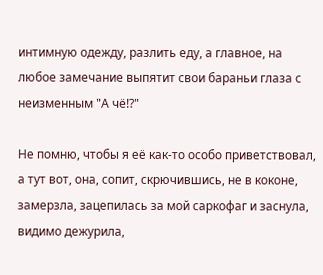интимную одежду, разлить еду, а главное, на любое замечание выпятит свои бараньи глаза с неизменным "А чё!?"

Не помню, чтобы я её как-то особо приветствовал, а тут вот, она, сопит, скрючившись, не в коконе, замерзла, зацепилась за мой саркофаг и заснула, видимо дежурила,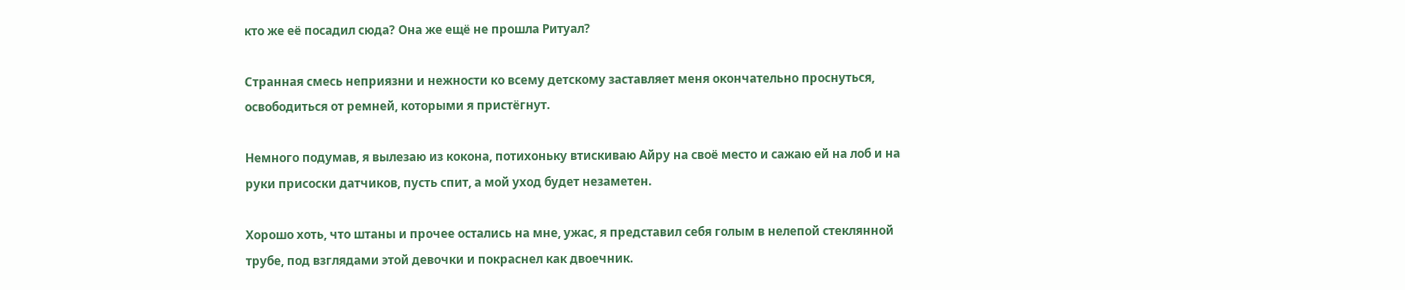кто же её посадил сюда? Она же ещё не прошла Ритуал?

Странная смесь неприязни и нежности ко всему детскому заставляет меня окончательно проснуться, освободиться от ремней, которыми я пристёгнут.

Немного подумав, я вылезаю из кокона, потихоньку втискиваю Айру на своё место и сажаю ей на лоб и на руки присоски датчиков, пусть спит, а мой уход будет незаметен.

Хорошо хоть, что штаны и прочее остались на мне, ужас, я представил себя голым в нелепой стеклянной трубе, под взглядами этой девочки и покраснел как двоечник.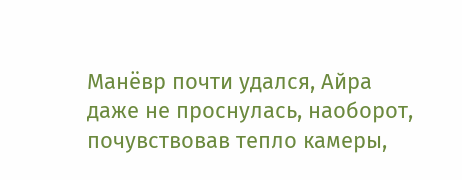Манёвр почти удался, Айра даже не проснулась, наоборот, почувствовав тепло камеры,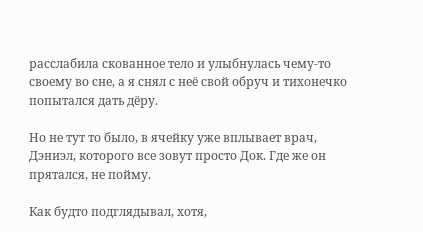расслабила скованное тело и улыбнулась чему-то своему во сне, а я снял с неё свой обруч и тихонечко попытался дать дёру.

Но не тут то было, в ячейку уже вплывает врач, Дэниэл, которого все зовут просто Док. Где же он прятался, не пойму.

Как будто подглядывал, хотя,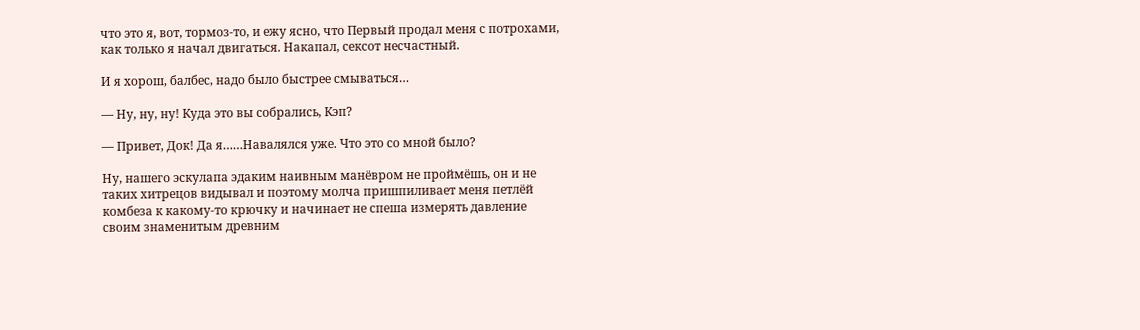что это я, вот, тормоз-то, и ежу ясно, что Первый продал меня с потрохами, как только я начал двигаться. Накапал, сексот несчастный.

И я хорош, балбес, надо было быстрее смываться…

— Ну, ну, ну! Куда это вы собрались, Кэп?

— Привет, Док! Да я……Навалялся уже. Что это со мной было?

Ну, нашего эскулапа эдаким наивным манёвром не проймёшь, он и не таких хитрецов видывал и поэтому молча пришпиливает меня петлёй комбеза к какому-то крючку и начинает не спеша измерять давление своим знаменитым древним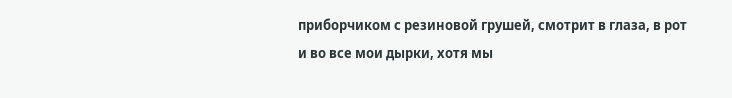приборчиком с резиновой грушей, смотрит в глаза, в рот и во все мои дырки, хотя мы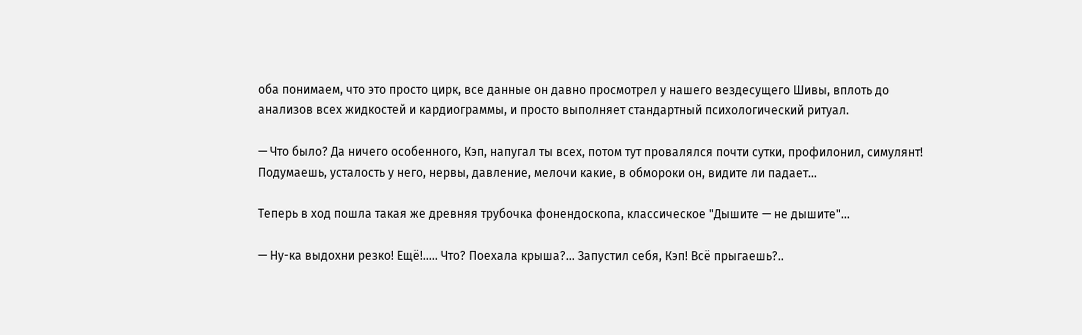оба понимаем, что это просто цирк, все данные он давно просмотрел у нашего вездесущего Шивы, вплоть до анализов всех жидкостей и кардиограммы, и просто выполняет стандартный психологический ритуал.

— Что было? Да ничего особенного, Кэп, напугал ты всех, потом тут провалялся почти сутки, профилонил, симулянт! Подумаешь, усталость у него, нервы, давление, мелочи какие, в обмороки он, видите ли падает…

Теперь в ход пошла такая же древняя трубочка фонендоскопа, классическое "Дышите — не дышите"…

— Ну-ка выдохни резко! Ещё!….. Что? Поехала крыша?… Запустил себя, Кэп! Всё прыгаешь?..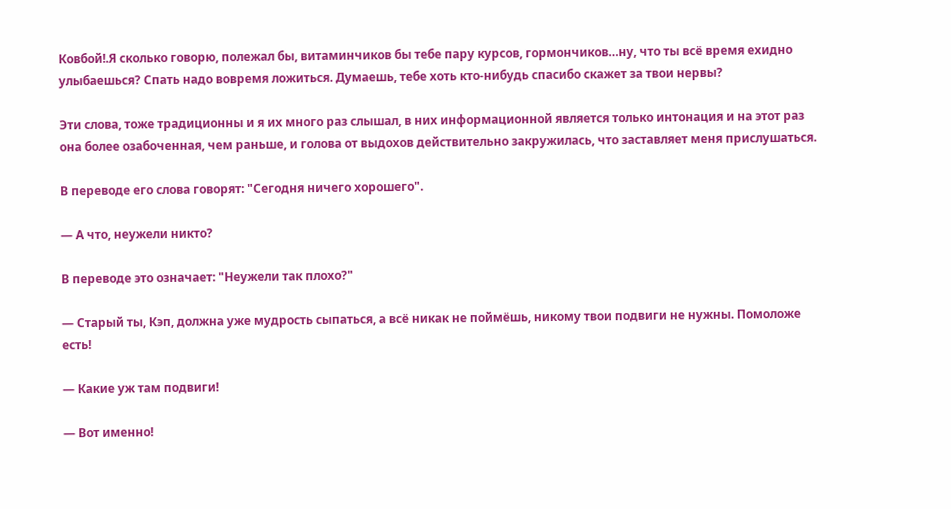Ковбой!.Я сколько говорю, полежал бы, витаминчиков бы тебе пару курсов, гормончиков…ну, что ты всё время ехидно улыбаешься? Спать надо вовремя ложиться. Думаешь, тебе хоть кто-нибудь спасибо скажет за твои нервы?

Эти слова, тоже традиционны и я их много раз слышал, в них информационной является только интонация и на этот раз она более озабоченная, чем раньше, и голова от выдохов действительно закружилась, что заставляет меня прислушаться.

В переводе его слова говорят: "Сегодня ничего хорошего".

— А что, неужели никто?

В переводе это означает: "Неужели так плохо?"

— Старый ты, Кэп, должна уже мудрость сыпаться, а всё никак не поймёшь, никому твои подвиги не нужны. Помоложе есть!

— Какие уж там подвиги!

— Вот именно!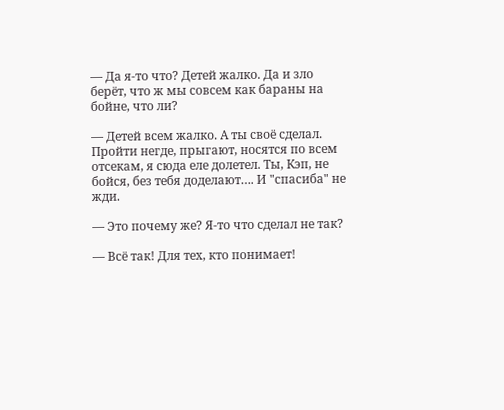— Да я-то что? Детей жалко. Да и зло берёт, что ж мы совсем как бараны на бойне, что ли?

— Детей всем жалко. А ты своё сделал. Пройти негде, прыгают, носятся по всем отсекам, я сюда еле долетел. Ты, Кэп, не бойся, без тебя доделают…. И "спасиба" не жди.

— Это почему же? Я-то что сделал не так?

— Всё так! Для тех, кто понимает!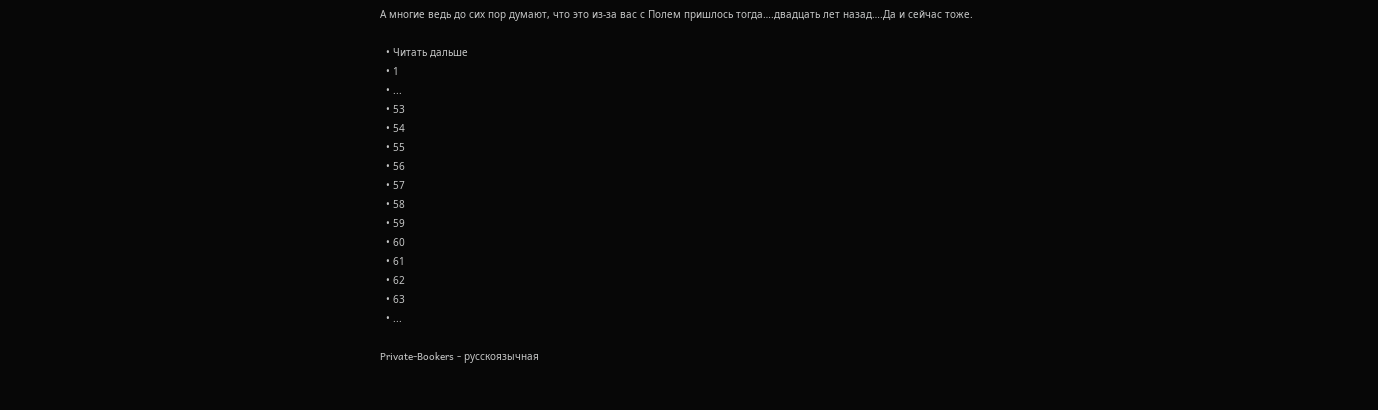А многие ведь до сих пор думают, что это из-за вас с Полем пришлось тогда….двадцать лет назад….Да и сейчас тоже.

  • Читать дальше
  • 1
  • ...
  • 53
  • 54
  • 55
  • 56
  • 57
  • 58
  • 59
  • 60
  • 61
  • 62
  • 63
  • ...

Private-Bookers - русскоязычная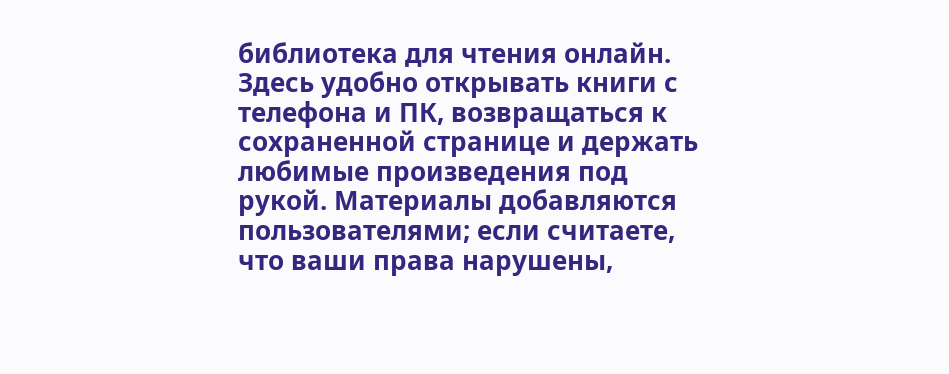библиотека для чтения онлайн. Здесь удобно открывать книги с телефона и ПК, возвращаться к сохраненной странице и держать любимые произведения под рукой. Материалы добавляются пользователями; если считаете, что ваши права нарушены,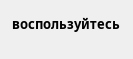воспользуйтесь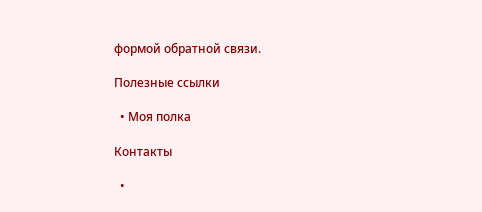формой обратной связи.

Полезные ссылки

  • Моя полка

Контакты

  •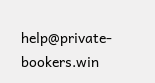help@private-bookers.win